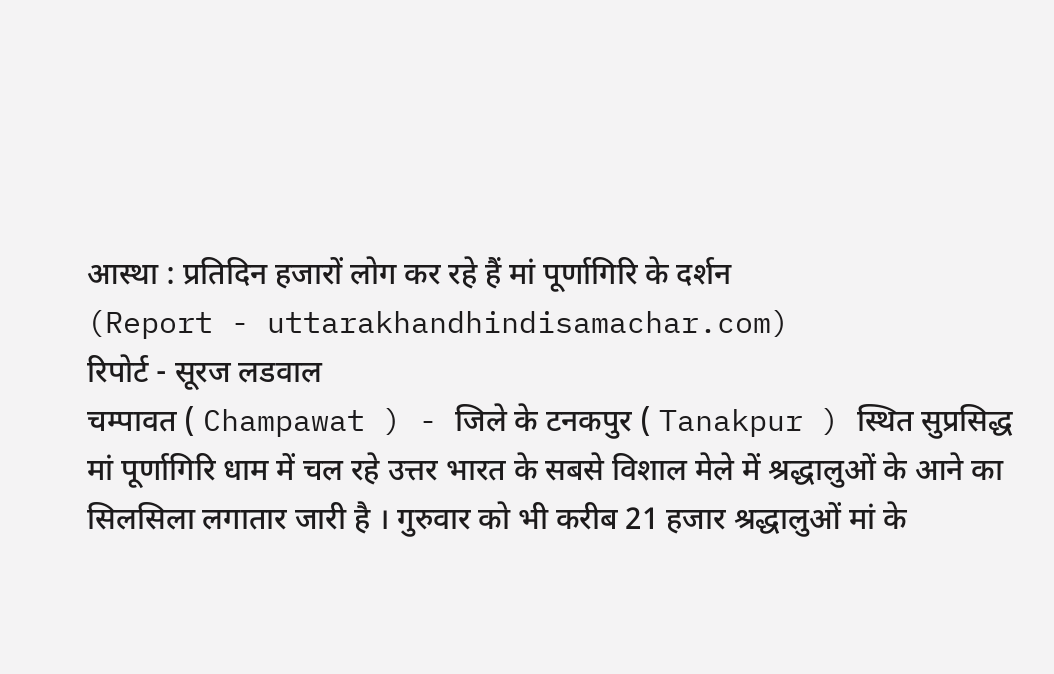आस्था : प्रतिदिन हजारों लोग कर रहे हैं मां पूर्णागिरि के दर्शन
(Report - uttarakhandhindisamachar.com)
रिपोर्ट - सूरज लडवाल
चम्पावत ( Champawat ) - जिले के टनकपुर ( Tanakpur ) स्थित सुप्रसिद्ध मां पूर्णागिरि धाम में चल रहे उत्तर भारत के सबसे विशाल मेले में श्रद्धालुओं के आने का सिलसिला लगातार जारी है । गुरुवार को भी करीब 21 हजार श्रद्धालुओं मां के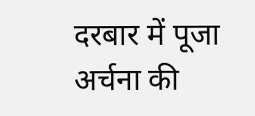दरबार में पूजा अर्चना की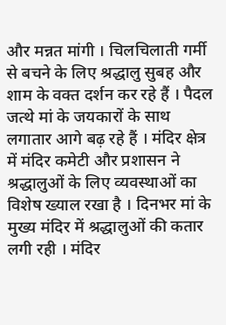और मन्नत मांगी । चिलचिलाती गर्मी से बचने के लिए श्रद्धालु सुबह और शाम के वक्त दर्शन कर रहे हैं । पैदल जत्थे मां के जयकारों के साथ लगातार आगे बढ़ रहे हैं । मंदिर क्षेत्र में मंदिर कमेटी और प्रशासन ने श्रद्धालुओं के लिए व्यवस्थाओं का विशेष ख्याल रखा है । दिनभर मां के मुख्य मंदिर में श्रद्धालुओं की कतार लगी रही । मंदिर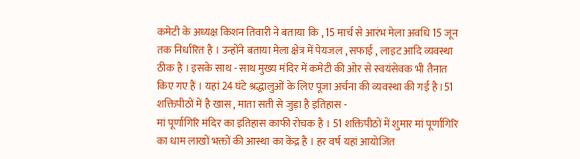कमेटी के अध्यक्ष किशन तिवारी ने बताया कि , 15 मार्च से आरंभ मेला अवधि 15 जून तक निर्धारित है । उन्होंने बताया मेला क्षेत्र में पेयजल , सफाई , लाइट आदि व्यवस्था ठीक है । इसके साथ - साथ मुख्य मंदिर में कमेटी की ओर से स्वयंसेवक भी तैनात किए गए हैं । यहां 24 घंटे श्रद्धालुओं के लिए पूजा अर्चना की व्यवस्था की गई है ।51 शक्तिपीठों में है खास , माता सती से जुड़ा है इतिहास -
मां पूर्णागिरि मंदिर का इतिहास काफी रोचक है । 51 शक्तिपीठों में शुमार मां पूर्णागिरि का धाम लाखों भक्तों की आस्था का केंद्र है । हर वर्ष यहां आयोजित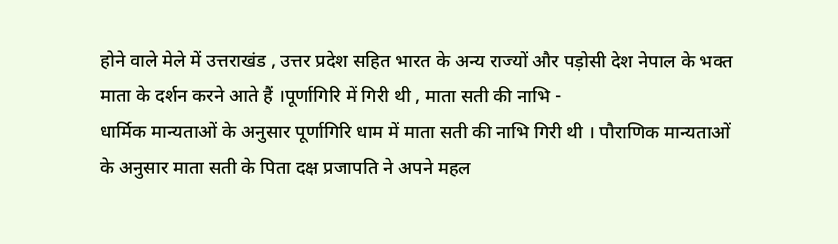होने वाले मेले में उत्तराखंड , उत्तर प्रदेश सहित भारत के अन्य राज्यों और पड़ोसी देश नेपाल के भक्त माता के दर्शन करने आते हैं ।पूर्णागिरि में गिरी थी , माता सती की नाभि -
धार्मिक मान्यताओं के अनुसार पूर्णागिरि धाम में माता सती की नाभि गिरी थी । पौराणिक मान्यताओं के अनुसार माता सती के पिता दक्ष प्रजापति ने अपने महल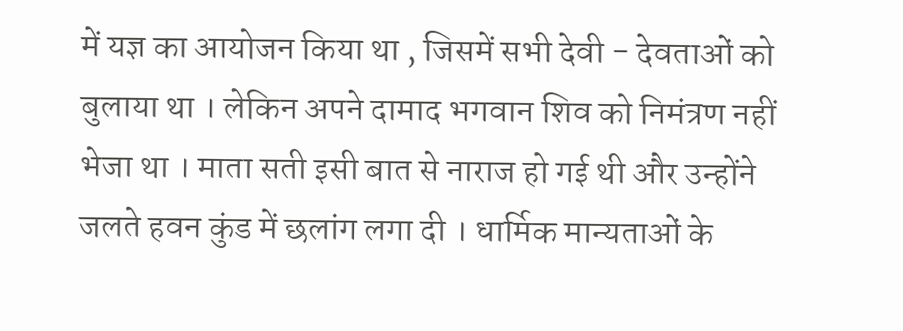में यज्ञ का आयोजन किया था , जिसमें सभी देवी - देवताओं को बुलाया था । लेकिन अपने दामाद भगवान शिव को निमंत्रण नहीं भेजा था । माता सती इसी बात से नाराज हो गई थी और उन्होंने जलते हवन कुंड में छलांग लगा दी । धार्मिक मान्यताओं के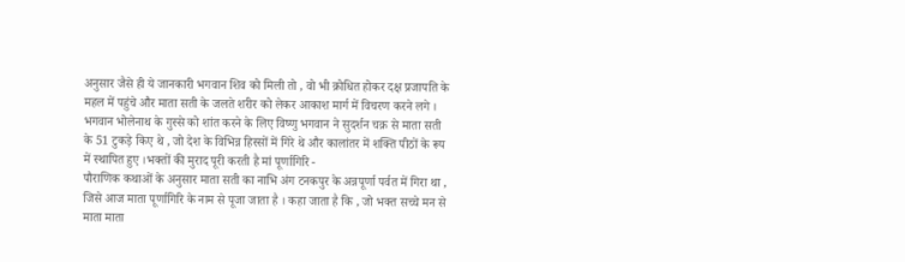अनुसार जैसे ही ये जानकारी भगवान शिव को मिली तो , वो भी क्रोधित होकर दक्ष प्रजापति के महल में पहुंचे और माता सती के जलते शरीर को लेकर आकाश मार्ग में विचरण करने लगे । भगवान भोलेनाथ के गुस्से को शांत करने के लिए विष्णु भगवान ने सुदर्शन चक्र से माता सती के 51 टुकड़े किए थे , जो देश के विभिन्न हिस्सों में गिरे थे और कालांतर में शक्ति पीठों के रूप में स्थापित हुए ।भक्तों की मुराद पूरी करती है मां पूर्णागिरि -
पौराणिक कथाओं के अनुसार माता सती का नाभि अंग टनकपुर के अन्नपूर्णा पर्वत में गिरा था , जिसे आज माता पूर्णागिरि के नाम से पूजा जाता है । कहा जाता है कि , जो भक्त सच्चे मन से माता माता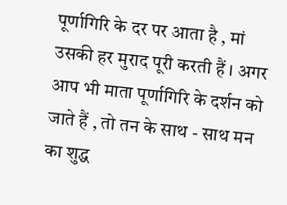पूर्णागिरि के दर पर आता है , मां उसकी हर मुराद पूरी करती हैं । अगर आप भी माता पूर्णागिरि के दर्शन को जाते हैं , तो तन के साथ - साथ मन का शुद्ध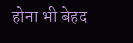होना भी बेहद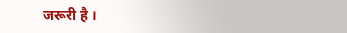जरूरी है ।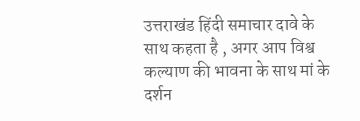उत्तराखंड हिंदी समाचार दावे के साथ कहता है , अगर आप विश्व कल्याण की भावना के साथ मां के दर्शन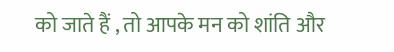को जाते हैं , तो आपके मन को शांति और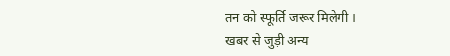तन को स्फूर्ति जरूर मिलेगी ।
खबर से जुड़ी अन्य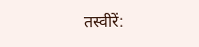तस्वीरें: